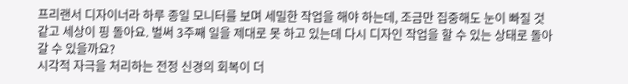프리랜서 디자이너라 하루 종일 모니터를 보며 세밀한 작업을 해야 하는데, 조금만 집중해도 눈이 빠질 것 같고 세상이 핑 돌아요. 벌써 3주째 일을 제대로 못 하고 있는데 다시 디자인 작업을 할 수 있는 상태로 돌아갈 수 있을까요?
시각적 자극을 처리하는 전정 신경의 회복이 더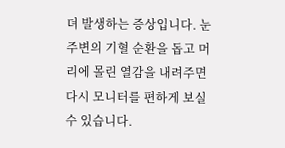뎌 발생하는 증상입니다. 눈 주변의 기혈 순환을 돕고 머리에 몰린 열감을 내려주면 다시 모니터를 편하게 보실 수 있습니다.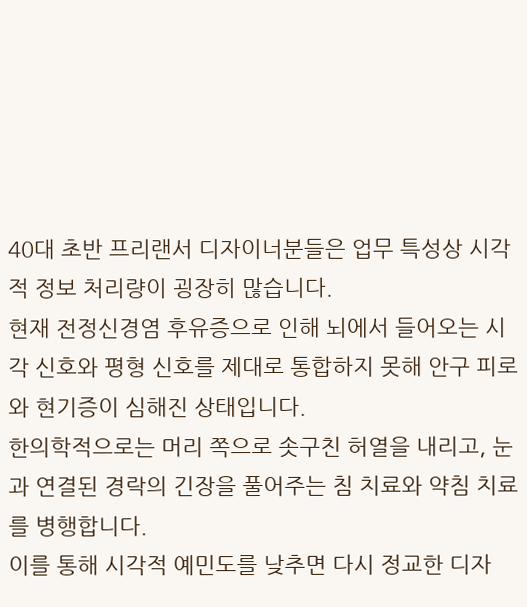40대 초반 프리랜서 디자이너분들은 업무 특성상 시각적 정보 처리량이 굉장히 많습니다.
현재 전정신경염 후유증으로 인해 뇌에서 들어오는 시각 신호와 평형 신호를 제대로 통합하지 못해 안구 피로와 현기증이 심해진 상태입니다.
한의학적으로는 머리 쪽으로 솟구친 허열을 내리고, 눈과 연결된 경락의 긴장을 풀어주는 침 치료와 약침 치료를 병행합니다.
이를 통해 시각적 예민도를 낮추면 다시 정교한 디자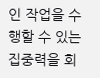인 작업을 수행할 수 있는 집중력을 회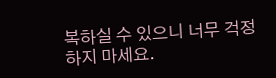복하실 수 있으니 너무 걱정하지 마세요.